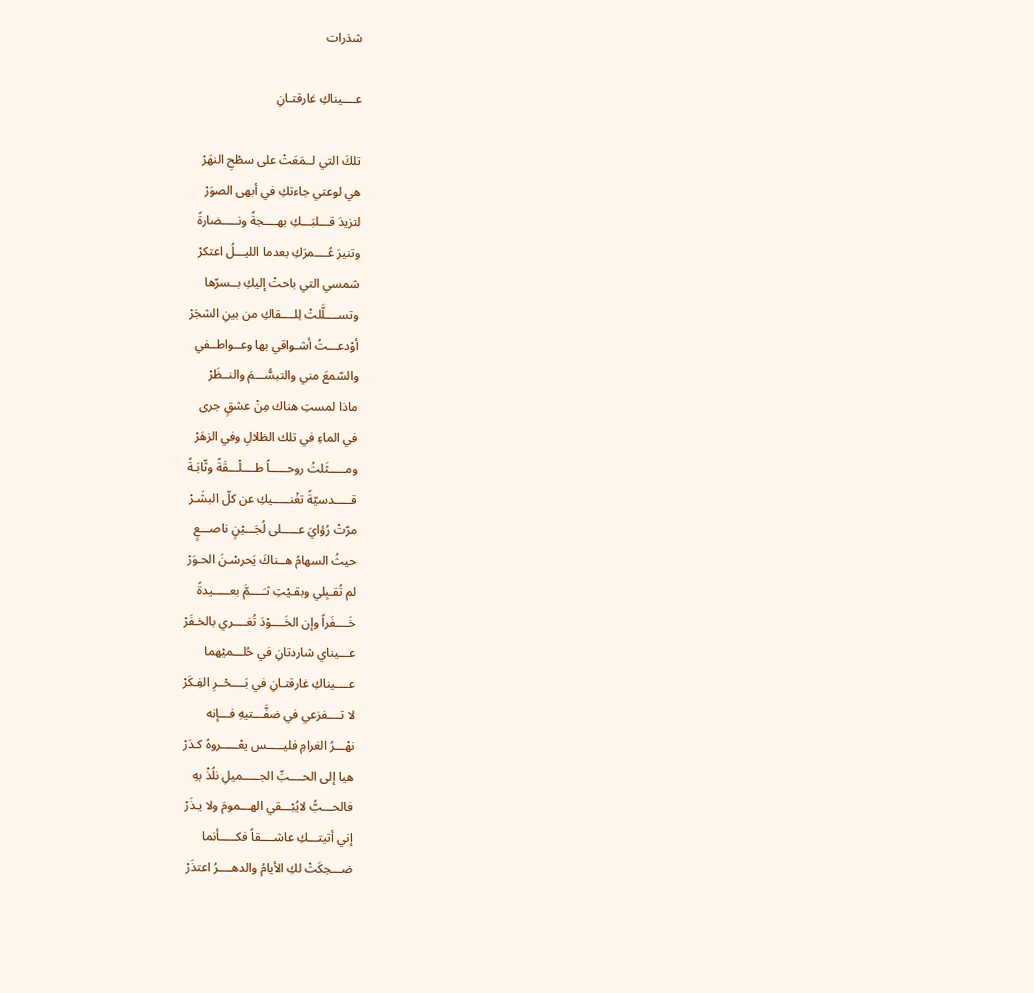شذرات

عــــيناكِ غارقتـانِ

تلكَ التي لــمَعَتْ على سطْحِ النهَرْ
هي لوعتي جاءتكِ في أبهى الصوَرْ
لتزيدَ قـــلبَـــكِ بهــــجةً ونـــــضارةً
وتنيرَ عُــــمرَكِ بعدما الليـــلُ اعتكرْ
شمسي التي باحتْ إليكِ بــسرّها
وتســــلَّلتْ لِلــــقاكِ من بينِ الشجَرْ
أوْدعـــتُ أشـواقي بها وعــواطــفي
والسّمعَ مني والتبسُّـــمَ والنــظَرْ
ماذا لمستِ هناك مِنْ عشقٍ جرى
في الماءِ في تلك الظلالِ وفي الزهَرْ
ومـــــثَلتُ روحـــــاً طــــلْـــقَةً وثّابَـةً
قـــــدسيّةً تغْنـــــيكِ عن كلّ البشَـرْ
مرّتْ رُؤايَ عـــــلى لُجَـــيْنٍ ناصـــعٍ
حيثُ السهامُ هــناكَ يَحرسْـنَ الحـوَرْ
لم تُقـبِلي وبقـيْتِ ثـَــــمَّ بعـــــيدةً
خَــــفَراً وإن الخَــــوْدَ تُغــــري بالخـفَرْ
عـــيناي شاردتانِ في حُلـــميْهما
عــــيناكِ غارقتـانِ في بَــــحْــرِ الفِـكَرْ
لا تــــفزعي في ضفَّـــتيهِ فـــإنه
نهْـــرُ الغرامِ فليـــــس يعْـــــروهُ كـدَرْ
هيا إلى الحــــبِّ الجـــــميلِ نلُذْ بهِ
فالحـــبُّ لايُبْـــقي الهـــمومَ ولا يـذَرْ
إني أتيتـــكِ عاشــــقاً فكـــــأنما
ضـــحِكَتْ لكِ الأيامُ والدهــــرُ اعتذَرْ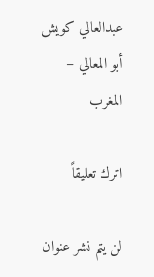عبدالعالي كويش
أبو المعالي – المغرب

اترك تعليقاً

لن يتم نشر عنوان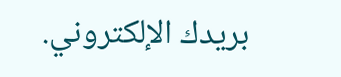بريدك الإلكتروني.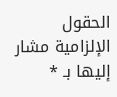الحقول الإلزامية مشار إليها بـ *